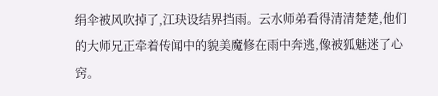绢伞被风吹掉了,江玦设结界挡雨。云水师弟看得清清楚楚,他们的大师兄正牵着传闻中的貌美魔修在雨中奔逃,像被狐魅迷了心窍。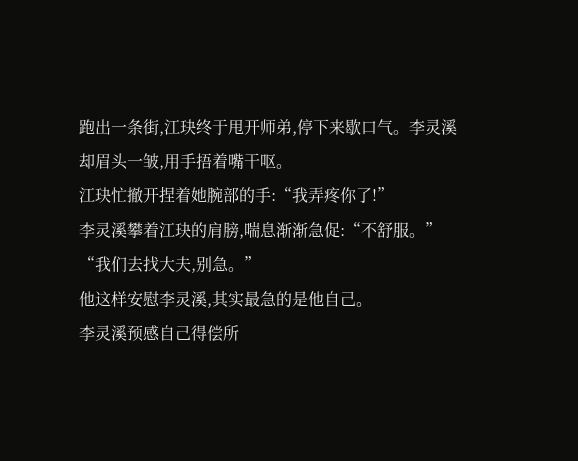跑出一条街,江玦终于甩开师弟,停下来歇口气。李灵溪却眉头一皱,用手捂着嘴干呕。
江玦忙撤开捏着她腕部的手:“我弄疼你了!”
李灵溪攀着江玦的肩膀,喘息渐渐急促:“不舒服。”
“我们去找大夫,别急。”
他这样安慰李灵溪,其实最急的是他自己。
李灵溪预感自己得偿所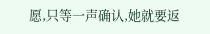愿,只等一声确认,她就要返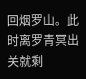回烟罗山。此时离罗青冥出关就剩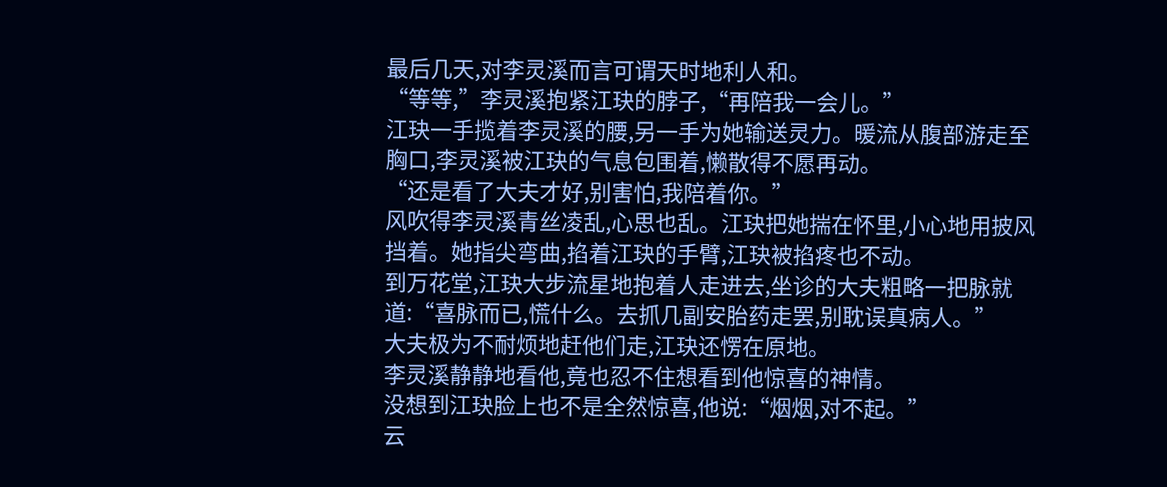最后几天,对李灵溪而言可谓天时地利人和。
“等等,”李灵溪抱紧江玦的脖子,“再陪我一会儿。”
江玦一手揽着李灵溪的腰,另一手为她输送灵力。暖流从腹部游走至胸口,李灵溪被江玦的气息包围着,懒散得不愿再动。
“还是看了大夫才好,别害怕,我陪着你。”
风吹得李灵溪青丝凌乱,心思也乱。江玦把她揣在怀里,小心地用披风挡着。她指尖弯曲,掐着江玦的手臂,江玦被掐疼也不动。
到万花堂,江玦大步流星地抱着人走进去,坐诊的大夫粗略一把脉就道:“喜脉而已,慌什么。去抓几副安胎药走罢,别耽误真病人。”
大夫极为不耐烦地赶他们走,江玦还愣在原地。
李灵溪静静地看他,竟也忍不住想看到他惊喜的神情。
没想到江玦脸上也不是全然惊喜,他说:“烟烟,对不起。”
云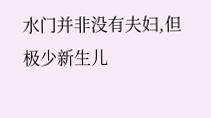水门并非没有夫妇,但极少新生儿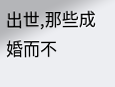出世,那些成婚而不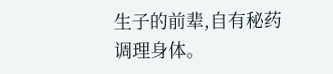生子的前辈,自有秘药调理身体。